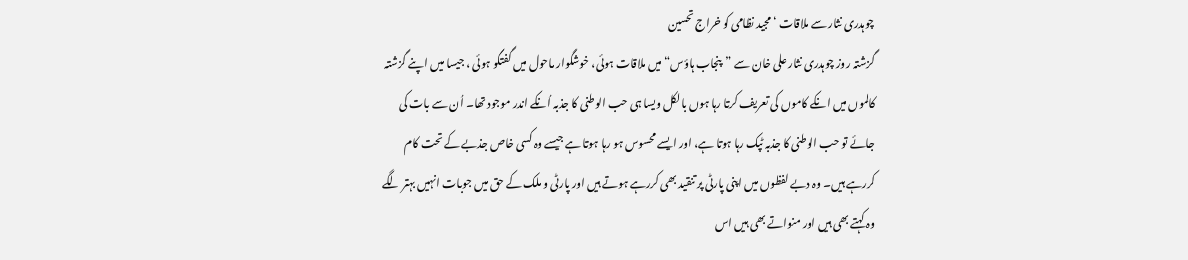چوہدری نثار سے ملاقات ‘ مجید نظامی کو خراج تحسین
گزشتہ روز چوہدری نثار علی خان سے ”پنجاب ہاؤس“ میں ملاقات ہوئی، خوشگوار ماحول میں گفتگو ہوئی ، جیسا میں اپنے گزشتہ کالموں میں انکے کاموں کی تعریف کرتا رہا ہوں بالکل ویسا ہی حب الوطنی کا جذبہ اُنکے اندر موجود تھا۔ اُن سے بات کی جائے تو حب الوطنی کا جذبہ ٹپک رہا ہوتا ہے، اور ایسے محسوس ہو رہا ہوتا ہے جیسے وہ کسی خاص جذبے کے تحت کام کررہے ہیں۔ وہ دبے لفظوں میں اپنی پارٹی پر تنقید بھی کررہے ہوتے ہیں اور پارٹی و ملک کے حق میں جوبات انہیں بہتر لگے وہ کہتے بھی ہیں اور منواتے بھی ہیں اس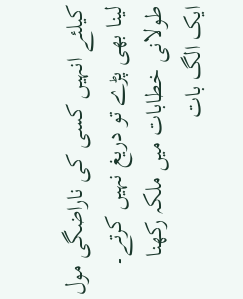کیلئے انہیں کسی کی ناراضگی مول لینا بھی پڑے تو دریغ نہیں کرتے۔ طولانی خطابات میں ملکہ رکھنا ایک الگ بات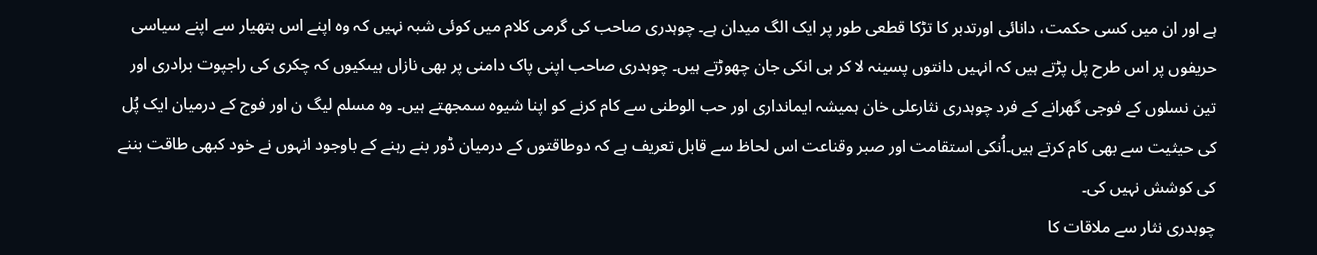ہے اور ان میں کسی حکمت، دانائی اورتدبر کا تڑکا قطعی طور پر ایک الگ میدان ہے۔ چوہدری صاحب کی گرمی کلام میں کوئی شبہ نہیں کہ وہ اپنے اس ہتھیار سے اپنے سیاسی حریفوں پر اس طرح پل پڑتے ہیں کہ انہیں دانتوں پسینہ لا کر ہی انکی جان چھوڑتے ہیں۔ چوہدری صاحب اپنی پاک دامنی پر بھی نازاں ہیںکیوں کہ چکری کی راجپوت برادری اور تین نسلوں کے فوجی گھرانے کے فرد چوہدری نثارعلی خان ہمیشہ ایمانداری اور حب الوطنی سے کام کرنے کو اپنا شیوہ سمجھتے ہیں۔ وہ مسلم لیگ ن اور فوج کے درمیان ایک پُل کی حیثیت سے بھی کام کرتے ہیں۔اُنکی استقامت اور صبر وقناعت اس لحاظ سے قابل تعریف ہے کہ دوطاقتوں کے درمیان ڈور بنے رہنے کے باوجود انہوں نے خود کبھی طاقت بننے کی کوشش نہیں کی۔
چوہدری نثار سے ملاقات کا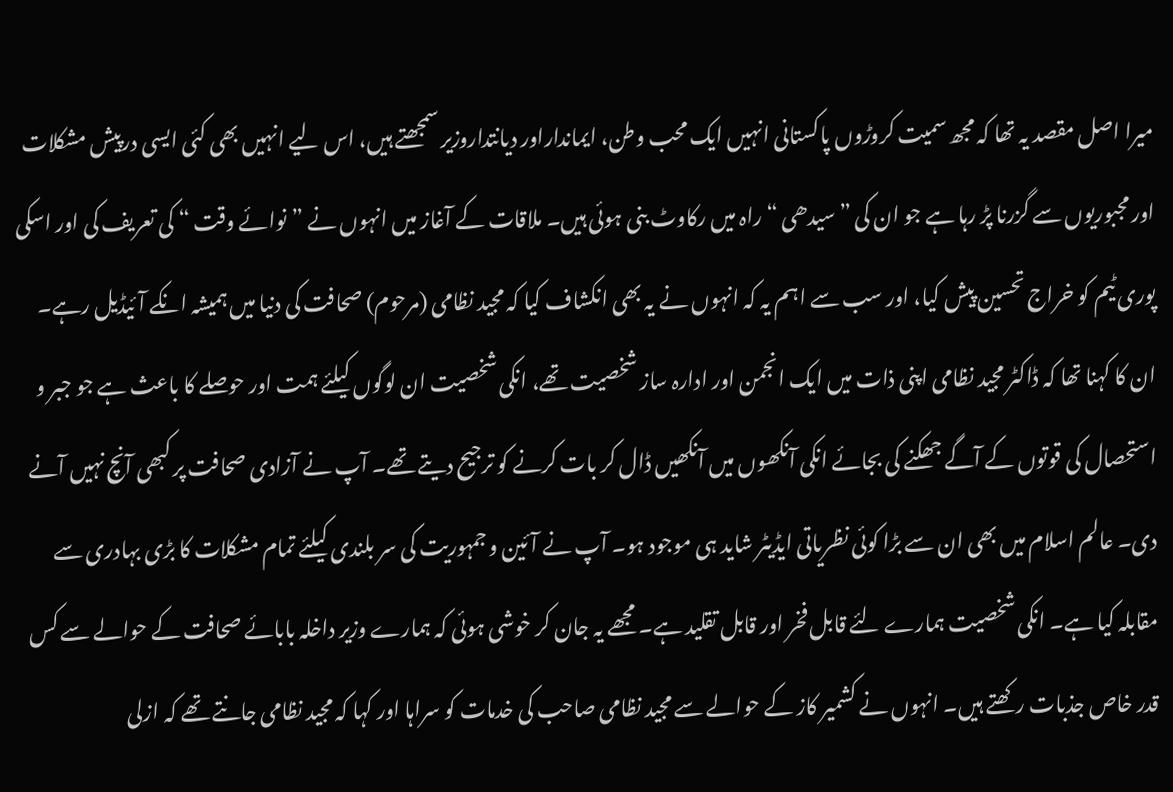میرا اصل مقصد یہ تھا کہ مجھ سمیت کروڑوں پاکستانی انہیں ایک محب وطن، ایمانداراور دیانتداروزیر سمجھتے ہیں، اس لیے انہیں بھی کئی ایسی درپیش مشکلات اور مجبوریوں سے گزرنا پڑ رہا ہے جو ان کی ”سیدھی “ راہ میں رکاوٹ بنی ہوئی ہیں۔ ملاقات کے آغاز میں انہوں نے ”نوائے وقت “ کی تعریف کی اور اسکی پوری ٹیم کو خراج تحسین پیش کیا، اور سب سے اہم یہ کہ انہوں نے یہ بھی انکشاف کیا کہ مجید نظامی (مرحوم) صحافت کی دنیا میں ہمیشہ انکے آئیڈیل رہے۔ ان کا کہنا تھا کہ ڈاکٹر مجید نظامی اپنی ذات میں ایک انجمن اور ادارہ ساز شخصیت تھے، انکی شخصیت ان لوگوں کیلئے ہمت اور حوصلے کا باعث ہے جو جبر و استحصال کی قوتوں کے آگے جھکنے کی بجائے انکی آنکھوں میں آنکھیں ڈال کر بات کرنے کو ترجیح دیتے تھے۔ آپ نے آزادی صحافت پر کبھی آنچ نہیں آنے دی۔ عالم اسلام میں بھی ان سے بڑا کوئی نظریاتی ایڈیٹر شاید ہی موجود ہو۔ آپ نے آئین و جمہوریت کی سر بلندی کیلئے تمام مشکلات کا بڑی بہادری سے مقابلہ کیا ہے۔ انکی شخصیت ہمارے لئے قابل فخر اور قابل تقلید ہے۔ مجھے یہ جان کر خوشی ہوئی کہ ہمارے وزیر داخلہ بابائے صحافت کے حوالے سے کس قدر خاص جذبات رکھتے ہیں۔ انہوں نے کشمیر کاز کے حوالے سے مجید نظامی صاحب کی خدمات کو سراہا اور کہا کہ مجید نظامی جانتے تھے کہ ازلی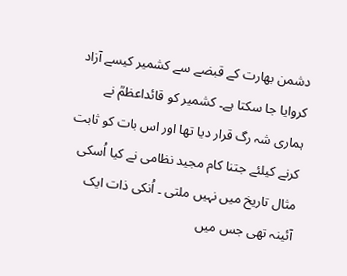دشمن بھارت کے قبضے سے کشمیر کیسے آزاد کروایا جا سکتا ہے۔ کشمیر کو قائداعظمؒ نے ہماری شہ رگ قرار دیا تھا اور اس بات کو ثابت کرنے کیلئے جتنا کام مجید نظامی نے کیا اُسکی مثال تاریخ میں نہیں ملتی ۔ اُنکی ذات ایک آئینہ تھی جس میں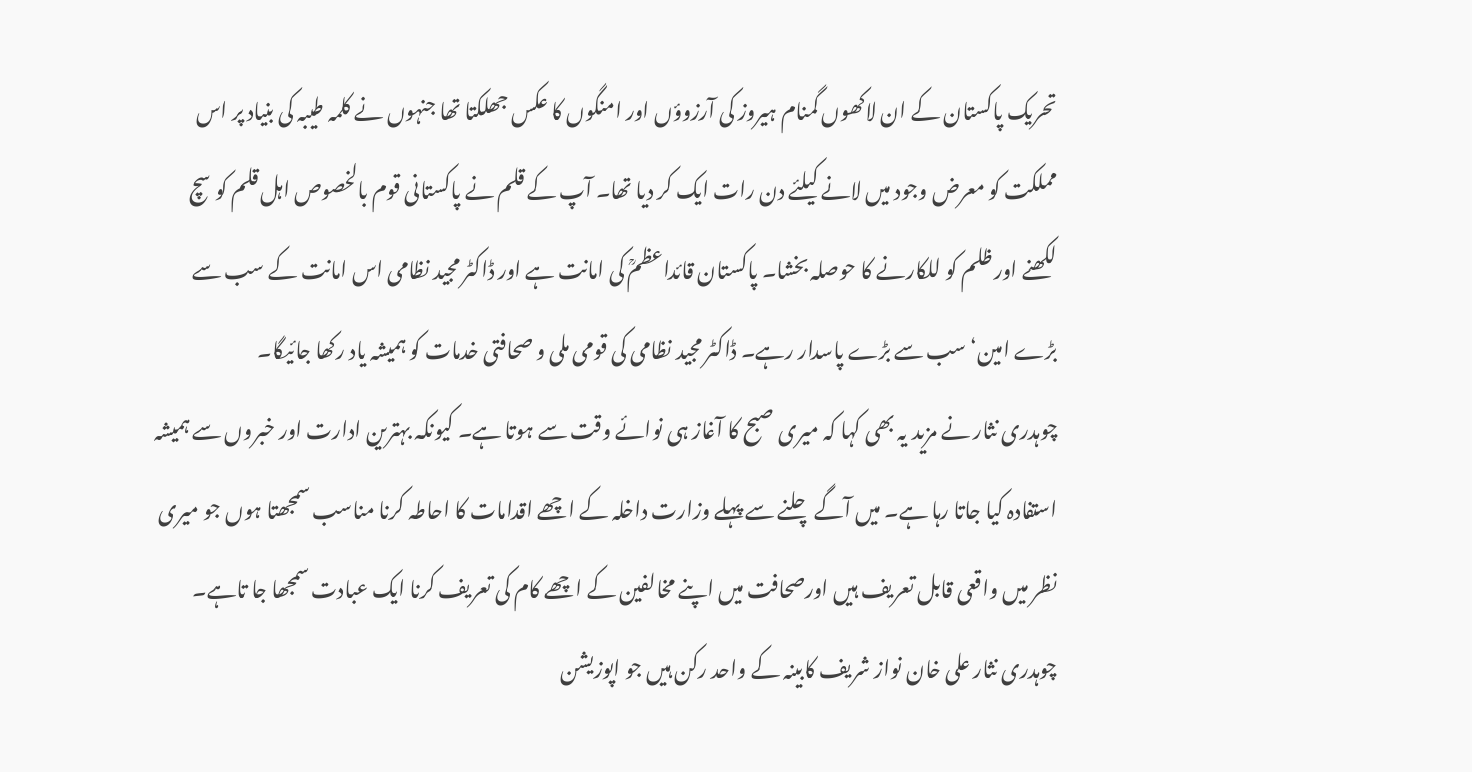تحریک پاکستان کے ان لاکھوں گمنام ہیروز کی آرزوؤں اور امنگوں کا عکس جھلکتا تھا جنہوں نے کلمہ طیبہ کی بنیاد پر اس مملکت کو معرض وجود میں لانے کیلئے دن رات ایک کر دیا تھا۔ آپ کے قلم نے پاکستانی قوم بالخصوص اہل قلم کو سچ لکھنے اور ظلم کو للکارنے کا حوصلہ بخشا۔ پاکستان قائداعظمؒ کی امانت ہے اور ڈاکٹر مجید نظامی اس امانت کے سب سے بڑے امین‘ سب سے بڑے پاسدار رہے۔ ڈاکٹر مجید نظامی کی قومی ملی و صحافتی خدمات کو ہمیشہ یاد رکھا جائیگا۔
چوہدری نثار نے مزید یہ بھی کہا کہ میری صبح کا آغاز ہی نوائے وقت سے ہوتا ہے۔ کیونکہ بہترین ادارت اور خبروں سے ہمیشہ استفادہ کیا جاتا رہا ہے۔ میں آگے چلنے سے پہلے وزارت داخلہ کے اچھے اقدامات کا احاطہ کرنا مناسب سمجھتا ہوں جو میری نظر میں واقعی قابل تعریف ہیں اورصحافت میں اپنے مخالفین کے اچھے کام کی تعریف کرنا ایک عبادت سمجھا جا تاہے۔
چوہدری نثار علی خان نواز شریف کابینہ کے واحد رکن ہیں جو اپوزیشن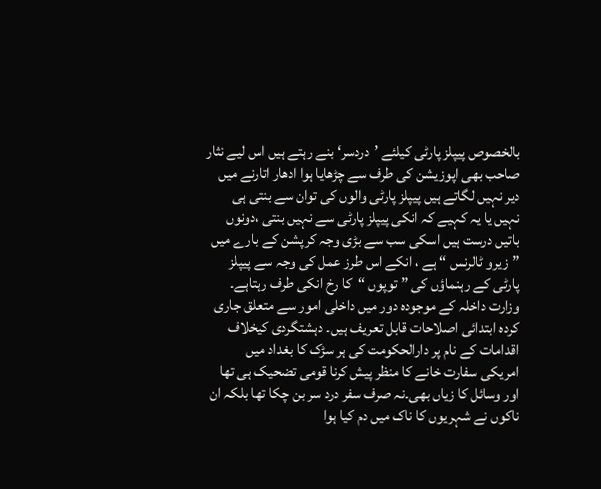بالخصوص پیپلز پارٹی کیلئے ’دردسر‘ بنے رہتے ہیں اس لیے نثار صاحب بھی اپوزیشن کی طرف سے چڑھایا ہوا ادھار اتارنے میں دیر نہیں لگاتے ہیں پیپلز پارٹی والوں کی توان سے بنتی ہی نہیں یا یہ کہیے کہ انکی پیپلز پارٹی سے نہیں بنتی ،دونوں باتیں درست ہیں اسکی سب سے بڑی وجہ کرپشن کے بارے میں ”زیرو ٹالرنس “ ہے ، انکے اس طرز عمل کی وجہ سے پیپلز پارٹی کے رہنماؤں کی ” توپوں “کا رخ انکی طرف رہتاہے۔
وزارت داخلہ کے موجودہ دور میں داخلی امور سے متعلق جاری کردہ ابتدائی اصلاحات قابل تعریف ہیں۔ دہشتگردی کیخلاف اقدامات کے نام پر دارالحکومت کی ہر سڑک کا بغداد میں امریکی سفارت خانے کا منظر پیش کرنا قومی تضحیک ہی تھا اور وسائل کا زیاں بھی۔نہ صرف سفر درد سر بن چکا تھا بلکہ ان ناکوں نے شہریوں کا ناک میں دم کیا ہوا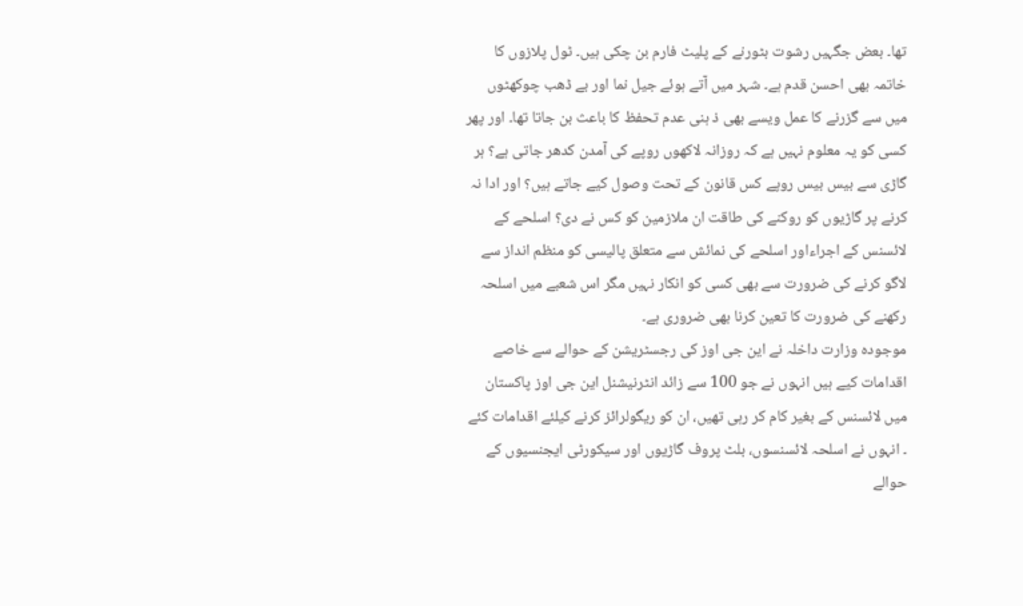تھا۔ بعض جگہیں رشوت بٹورنے کے پلیٹ فارم بن چکی ہیں۔ ٹول پلازوں کا خاتمہ بھی احسن قدم ہے۔ شہر میں آتے ہوئے جیل نما اور بے ڈھب چوکھٹوں میں سے گزرنے کا عمل ویسے بھی ذ ہنی عدم تحفظ کا باعث بن جاتا تھا۔ اور پھر کسی کو یہ معلوم نہیں ہے کہ روزانہ لاکھوں روپے کی آمدن کدھر جاتی ہے؟ ہر گاڑی سے بیس بیس روپے کس قانون کے تحت وصول کیے جاتے ہیں؟ اور ادا نہ کرنے پر گاڑیوں کو روکنے کی طاقت ان ملازمین کو کس نے دی؟ اسلحے کے لائسنس کے اجراءاور اسلحے کی نمائش سے متعلق پالیسی کو منظم انداز سے لاگو کرنے کی ضرورت سے بھی کسی کو انکار نہیں مگر اس شعبے میں اسلحہ رکھنے کی ضرورت کا تعین کرنا بھی ضروری ہے۔
موجودہ وزارت داخلہ نے این جی اوز کی رجسٹریشن کے حوالے سے خاصے اقدامات کیے ہیں انہوں نے جو 100 سے زائد انٹرنیشنل این جی اوز پاکستان میں لائسنس کے بغیر کام کر رہی تھیں، ان کو ریگولرائز کرنے کیلئے اقدامات کئے ۔ انہوں نے اسلحہ لائسنسوں، بلٹ پروف گاڑیوں اور سیکورٹی ایجنسیوں کے حوالے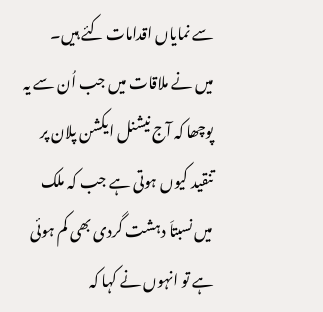سے نمایاں اقدامات کئے ہیں۔
میں نے ملاقات میں جب اُن سے یہ پوچھا کہ آج نیشنل ایکشن پلان پر تنقید کیوں ہوتی ہے جب کہ ملک میں نسبتاَ دہشت گردی بھی کم ہوئی ہے تو انہوں نے کہا کہ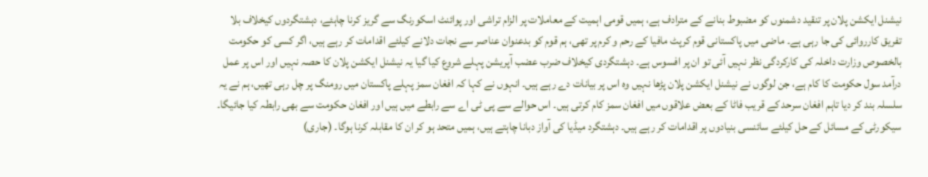نیشنل ایکشن پلان پر تنقید دشمنوں کو مضبوط بنانے کے مترادف ہے، ہمیں قومی اہمیت کے معاملات پر الزام تراشی اور پوائنٹ اسکورنگ سے گریز کرنا چاہئے، دہشتگردوں کیخلاف بلا تفریق کارروائی کی جا رہی ہے۔ ماضی میں پاکستانی قوم کرپٹ مافیا کے رحم و کرم پر تھی، ہم قوم کو بدعنوان عناصر سے نجات دلانے کیلئے اقدامات کر رہے ہیں، اگر کسی کو حکومت بالخصوص وزارت داخلہ کی کارکردگی نظر نہیں آئی تو ان پر افسوس ہے۔ دہشتگردی کیخلاف ضرب عضب آپریشن پہلے شروع کیا گیا یہ نیشنل ایکشن پلان کا حصہ نہیں اور اس پر عمل درآمد سول حکومت کا کام ہے، جن لوگوں نے نیشنل ایکشن پلان پڑھا نہیں وہ اس پر بیانات دے رہے ہیں۔ انہوں نے کہا کہ افغان سمز پہلے پاکستان میں رومنگ پر چل رہی تھیں، ہم نے یہ سلسلہ بند کر دیا تاہم افغان سرحد کے قریب فاٹا کے بعض علاقوں میں افغان سمز کام کرتی ہیں۔ اس حوالے سے پی ٹی اے سے رابطے میں ہیں اور افغان حکومت سے بھی رابطہ کیا جائیگا۔ سیکورٹی کے مسائل کے حل کیلئے سائنسی بنیادوں پر اقدامات کر رہے ہیں۔ دہشتگرد میڈیا کی آواز دبانا چاہتے ہیں، ہمیں متحد ہو کر ان کا مقابلہ کرنا ہوگا۔ (جاری)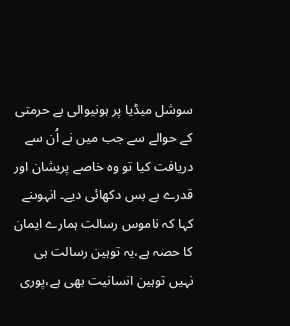سوشل میڈیا پر ہونیوالی بے حرمتی کے حوالے سے جب میں نے اُن سے دریافت کیا تو وہ خاصے پریشان اور قدرے بے بس دکھائی دیے۔ انہوںنے کہا کہ ناموس رسالت ہمارے ایمان کا حصہ ہے،یہ توہین رسالت ہی نہیں توہین انسانیت بھی ہے،پوری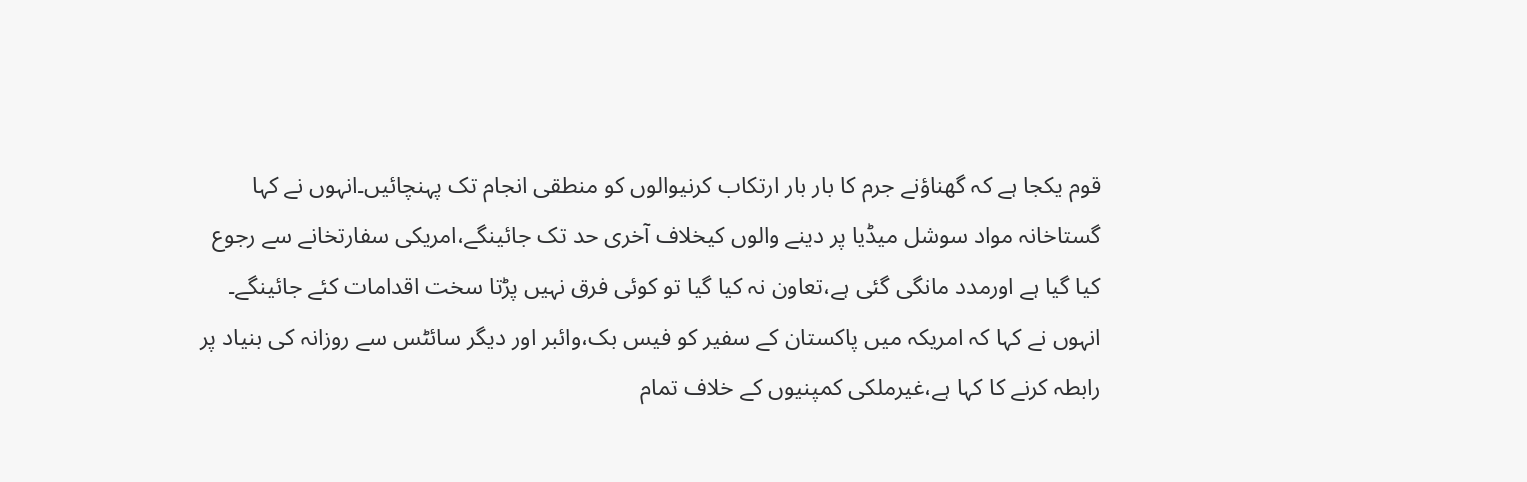قوم یکجا ہے کہ گھناؤنے جرم کا بار بار ارتکاب کرنیوالوں کو منطقی انجام تک پہنچائیں۔انہوں نے کہا گستاخانہ مواد سوشل میڈیا پر دینے والوں کیخلاف آخری حد تک جائینگے،امریکی سفارتخانے سے رجوع کیا گیا ہے اورمدد مانگی گئی ہے،تعاون نہ کیا گیا تو کوئی فرق نہیں پڑتا سخت اقدامات کئے جائینگے۔ انہوں نے کہا کہ امریکہ میں پاکستان کے سفیر کو فیس بک،وائبر اور دیگر سائٹس سے روزانہ کی بنیاد پر رابطہ کرنے کا کہا ہے،غیرملکی کمپنیوں کے خلاف تمام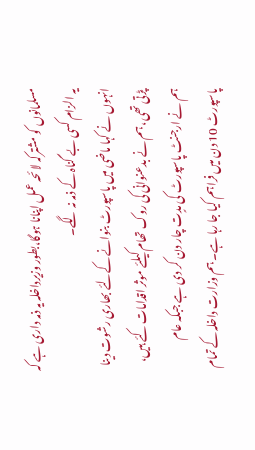مسلمانوں کو مشترکہ لائحہ عمل اپنانا ہوگا،بطور وزیرداخلہ یہ ذمہ داری ہے کہ یہ الزام کسی بے گناہ کے ذمہ نہ لگے۔
انہوں نے کہا ماضی میں پاسپورٹ بنوانے کےلئے بھاری رشوت دینا پڑتی تھی، ہم نے بدعنوانی کی روک تھام کیلئے موثر اقدامات کئے ہیں، ہم نے ارجنٹ پاسپورٹ کی مدٍت چار دن کر دی ہے جبکہ عام پاسپورٹ 10 دن میں فراہم کیا جا رہا ہے۔ ہم وزارت داخلہ کے تمام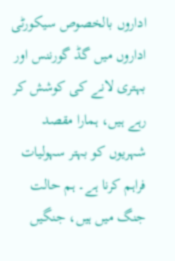اداروں بالخصوص سیکورٹی اداروں میں گڈ گورننس اور بہتری لانے کی کوشش کر رہے ہیں، ہمارا مقصد شہریوں کو بہتر سہولیات فراہم کرنا ہے۔ ہم حالت جنگ میں ہیں، جنگیں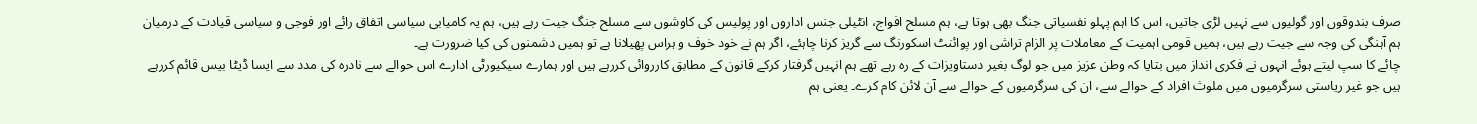صرف بندوقوں اور گولیوں سے نہیں لڑی جاتیں، اس کا اہم پہلو نفسیاتی جنگ بھی ہوتا ہے، ہم مسلح افواج، انٹیلی جنس اداروں اور پولیس کی کاوشوں سے مسلح جنگ جیت رہے ہیں، ہم یہ کامیابی سیاسی اتفاق رائے اور فوجی و سیاسی قیادت کے درمیان ہم آہنگی کی وجہ سے جیت رہے ہیں، ہمیں قومی اہمیت کے معاملات پر الزام تراشی اور پوائنٹ اسکورنگ سے گریز کرنا چاہئے، اگر ہم نے خود خوف و ہراس پھیلانا ہے تو ہمیں دشمنوں کی کیا ضرورت ہے۔
چائے کا سپ لیتے ہوئے انہوں نے فکری انداز میں بتایا کہ وطن عزیز میں جو لوگ بغیر دستاویزات کے رہ رہے تھے ہم انہیں گرفتار کرکے قانون کے مطابق کارروائی کررہے ہیں اور ہمارے سیکیورٹی ادارے اس حوالے سے نادرہ کی مدد سے ایسا ڈیٹا بیس قائم کررہے ہیں جو غیر ریاستی سرگرمیوں میں ملوث افراد کے حوالے سے، ان کی سرگرمیوں کے حوالے سے آن لائن کام کرے۔ یعنی ہم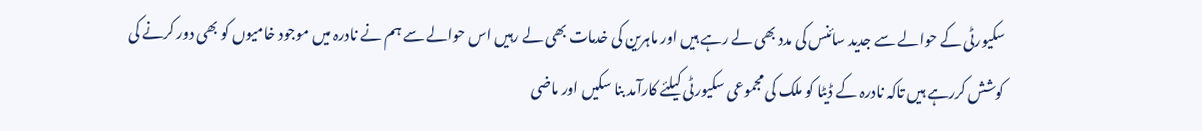سکیورٹی کے حوالے سے جدید سائنس کی مدد بھی لے رہے ہیں اور ماہرین کی خدمات بھی لے رہیں اس حوالے سے ہم نے نادرہ میں موجود خامیوں کو بھی دور کرنے کی کوشش کررہے ہیں تاکہ نادرہ کے ڈیٹا کو ملک کی مجموعی سکیورٹی کیلئے کارآمد بنا سکیں اور ماضی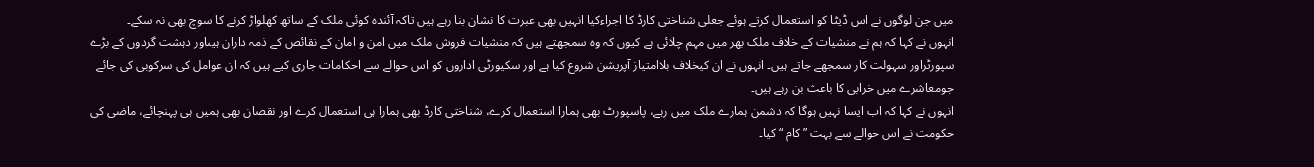میں جن لوگوں نے اس ڈیٹا کو استعمال کرتے ہوئے جعلی شناختی کارڈ کا اجراءکیا انہیں بھی عبرت کا نشان بنا رہے ہیں تاکہ آئندہ کوئی ملک کے ساتھ کھلواڑ کرنے کا سوچ بھی نہ سکے۔
انہوں نے کہا کہ ہم نے منشیات کے خلاف ملک بھر میں مہم چلائی ہے کیوں کہ وہ سمجھتے ہیں کہ منشیات فروش ملک میں امن و امان کے نقائص کے ذمہ داران ہیںاور دہشت گردوں کے بڑے سپورٹراور سہولت کار سمجھے جاتے ہیں۔ انہوں نے ان کیخلاف بلاامتیاز آپریشن شروع کیا ہے اور سکیورٹی اداروں کو اس حوالے سے احکامات جاری کیے ہیں کہ ان عوامل کی سرکوبی کی جائے جومعاشرے میں خرابی کا باعث بن رہے ہیں۔
انہوں نے کہا کہ اب ایسا نہیں ہوگا کہ دشمن ہمارے ملک میں رہے، پاسپورٹ بھی ہمارا استعمال کرے، شناختی کارڈ بھی ہمارا ہی استعمال کرے اور نقصان بھی ہمیں ہی پہنچائے، ماضی کی حکومت نے اس حوالے سے بہت ” کام “ کیا۔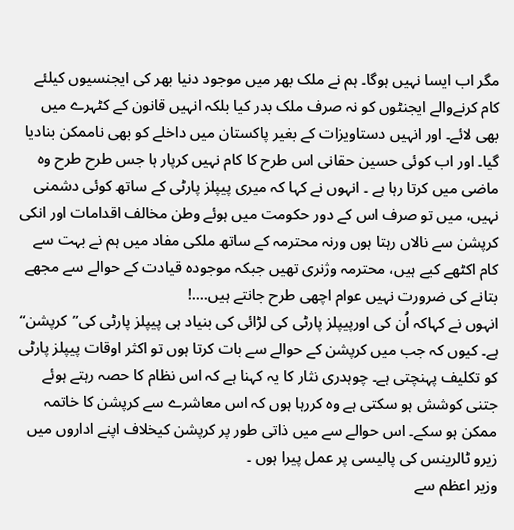مگر اب ایسا نہیں ہوگا۔ ہم نے ملک بھر میں موجود دنیا بھر کی ایجنسیوں کیلئے کام کرنےوالے ایجنٹوں کو نہ صرف ملک بدر کیا بلکہ انہیں قانون کے کٹہرے میں بھی لائے۔ اور انہیں دستاویزات کے بغیر پاکستان میں داخلے کو بھی ناممکن بنادیا گیا۔ اور اب کوئی حسین حقانی اس طرح کا کام نہیں کرپار ہا جس طرح طرح وہ ماضی میں کرتا رہا ہے ۔ انہوں نے کہا کہ میری پیپلز پارٹی کے ساتھ کوئی دشمنی نہیں، میں تو صرف اس کے دور حکومت میں ہوئے وطن مخالف اقدامات اور انکی کرپشن سے نالاں رہتا ہوں ورنہ محترمہ کے ساتھ ملکی مفاد میں ہم نے بہت سے کام اکٹھے کیے ہیں، محترمہ وژنری تھیں جبکہ موجودہ قیادت کے حوالے سے مجھے بتانے کی ضرورت نہیں عوام اچھی طرح جانتے ہیں....!
انہوں نے کہاکہ اُن کی اورپیپلز پارٹی کی لڑائی کی بنیاد ہی پیپلز پارٹی کی”کرپشن“ ہے۔ کیوں کہ جب میں کرپشن کے حوالے سے بات کرتا ہوں تو اکثر اوقات پیپلز پارٹی کو تکلیف پہنچتی ہے۔ چوہدری نثار کا یہ کہنا ہے کہ اس نظام کا حصہ رہتے ہوئے جتنی کوشش ہو سکتی ہے وہ کررہا ہوں کہ اس معاشرے سے کرپشن کا خاتمہ ممکن ہو سکے۔ اس حوالے سے میں ذاتی طور پر کرپشن کیخلاف اپنے اداروں میں زیرو ٹالرینس کی پالیسی پر عمل پیرا ہوں ۔
وزیر اعظم سے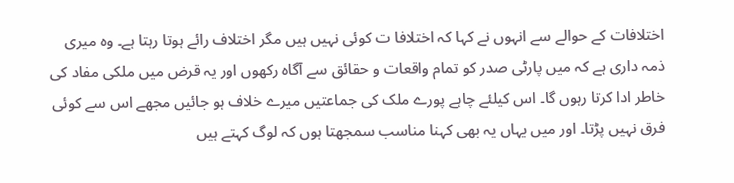اختلافات کے حوالے سے انہوں نے کہا کہ اختلافا ت کوئی نہیں ہیں مگر اختلاف رائے ہوتا رہتا ہے۔ وہ میری ذمہ داری ہے کہ میں پارٹی صدر کو تمام واقعات و حقائق سے آگاہ رکھوں اور یہ قرض میں ملکی مفاد کی خاطر ادا کرتا رہوں گا۔ اس کیلئے چاہے پورے ملک کی جماعتیں میرے خلاف ہو جائیں مجھے اس سے کوئی فرق نہیں پڑتا۔ اور میں یہاں یہ بھی کہنا مناسب سمجھتا ہوں کہ لوگ کہتے ہیں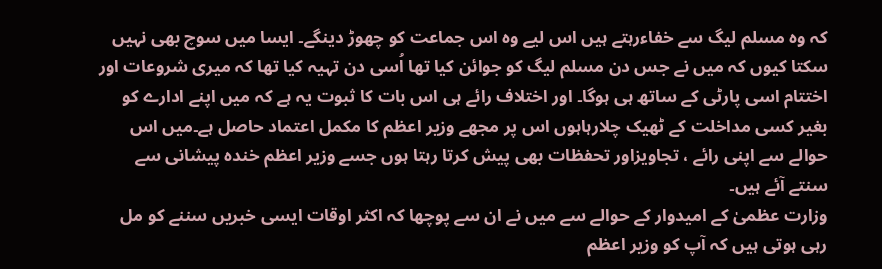کہ وہ مسلم لیگ سے خفاءرہتے ہیں اس لیے وہ اس جماعت کو چھوڑ دینگے۔ ایسا میں سوچ بھی نہیں سکتا کیوں کہ میں نے جس دن مسلم لیگ کو جوائن کیا تھا اُسی دن تہیہ کیا تھا کہ میری شروعات اور اختتام اسی پارٹی کے ساتھ ہی ہوگا۔ اور اختلاف رائے ہی اس بات کا ثبوت یہ ہے کہ میں اپنے ادارے کو بغیر کسی مداخلت کے ٹھیک چلارہاہوں اس پر مجھے وزیر اعظم کا مکمل اعتماد حاصل ہے۔میں اس حوالے سے اپنی رائے ، تجاویزاور تحفظات بھی پیش کرتا رہتا ہوں جسے وزیر اعظم خندہ پیشانی سے سنتے آئے ہیں۔
وزارت عظمیٰ کے امیدوار کے حوالے سے میں نے ان سے پوچھا کہ اکثر اوقات ایسی خبریں سننے کو مل رہی ہوتی ہیں کہ آپ کو وزیر اعظم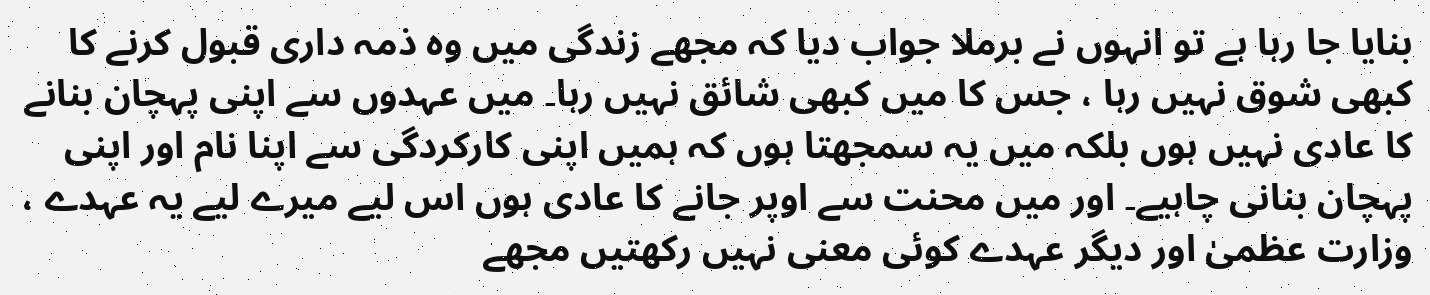بنایا جا رہا ہے تو انہوں نے برملا جواب دیا کہ مجھے زندگی میں وہ ذمہ داری قبول کرنے کا کبھی شوق نہیں رہا ، جس کا میں کبھی شائق نہیں رہا۔ میں عہدوں سے اپنی پہچان بنانے کا عادی نہیں ہوں بلکہ میں یہ سمجھتا ہوں کہ ہمیں اپنی کارکردگی سے اپنا نام اور اپنی پہچان بنانی چاہیے۔ اور میں محنت سے اوپر جانے کا عادی ہوں اس لیے میرے لیے یہ عہدے ، وزارت عظمیٰ اور دیگر عہدے کوئی معنی نہیں رکھتیں مجھے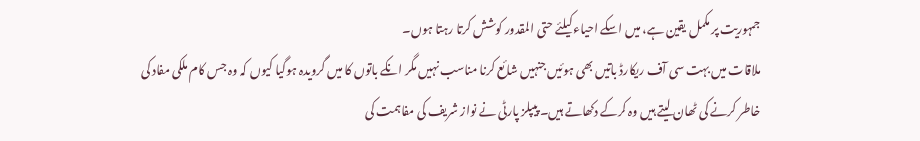جمہوریت پر مکمل یقین ہے، میں اسکے احیاءکیلئے حتی المقدور کوشش کرتا رہتا ہوں۔
ملاقات میں بہت سی آف ریکارڈ باتیں بھی ہوئیں جنہیں شائع کرنا مناسب نہیں مگر انکے باتوں کا میں گرویدہ ہوگیا کیوں کہ وہ جس کام ملکی مفاد کی خاطر کرنے کی ٹھان لیتے ہیں وہ کرکے دکھاتے ہیں۔ پیپلز پارٹی نے نواز شریف کی مفاہمت کی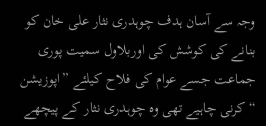وجہ سے آسان ہدف چوہدری نثار علی خان کو بنانے کی کوشش کی اوربلاول سمیت پوری جماعت جسے عوام کی فلاح کیلئے ”اپوزیشن “ کرنی چاہیے تھی وہ چوہدری نثار کے پیچھے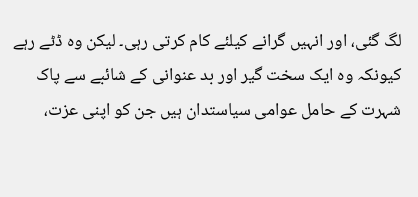لگ گئی، اور انہیں گرانے کیلئے کام کرتی رہی۔ لیکن وہ ڈٹے رہے کیونکہ وہ ایک سخت گیر اور بد عنوانی کے شائبے سے پاک شہرت کے حامل عوامی سیاستدان ہیں جن کو اپنی عزت،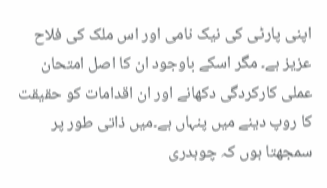اپنی پارٹی کی نیک نامی اور اس ملک کی فلاح عزیز ہے۔ مگر اسکے باوجود ان کا اصل امتحان عملی کارکردگی دکھانے اور ان اقدامات کو حقیقت کا روپ دینے میں پنہاں ہے۔میں ذاتی طور پر سمجھتا ہوں کہ چوہدری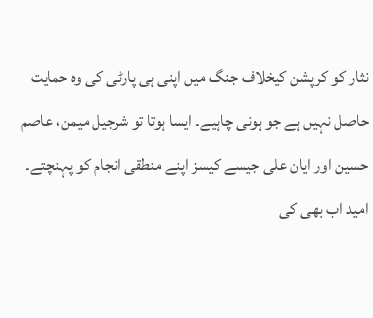نثار کو کرپشن کیخلاف جنگ میں اپنی ہی پارٹی کی وہ حمایت حاصل نہیں ہے جو ہونی چاہیے۔ ایسا ہوتا تو شرجیل میمن، عاصم حسین اور ایان علی جیسے کیسز اپنے منطقی انجام کو پہنچتے۔ امید اب بھی کی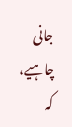جانی چاہیے، کہ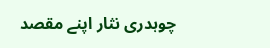چوہدری نثار اپنے مقصد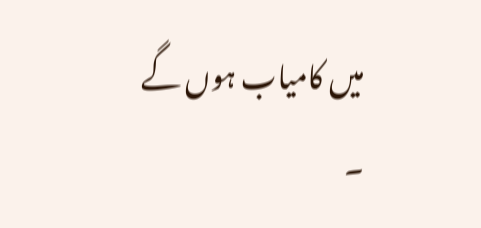میں کامیاب ہوں گے ۔